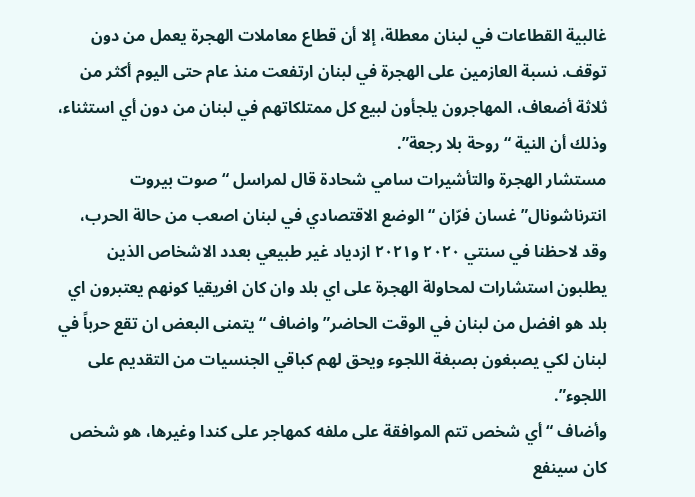غالبية القطاعات في لبنان معطلة، إلا أن قطاع معاملات الهجرة يعمل من دون توقف. نسبة العازمين على الهجرة في لبنان ارتفعت منذ عام حتى اليوم أكثر من ثلاثة أضعاف، المهاجرون يلجأون لبيع كل ممتلكاتهم في لبنان من دون أي استثناء، وذلك أن النية “روحة بلا رجعة”.
مستشار الهجرة والتأشيرات سامي شحادة قال لمراسل “صوت بيروت انترناشونال” غسان فرّان “الوضع الاقتصادي في لبنان اصعب من حالة الحرب، وقد لاحظنا في سنتي ٢٠٢٠ و٢٠٢١ ازدياد غير طبيعي بعدد الاشخاص الذين يطلبون استشارات لمحاولة الهجرة على اي بلد وان كان افريقيا كونهم يعتبرون اي بلد هو افضل من لبنان في الوقت الحاضر” واضاف “يتمنى البعض ان تقع حرباً في لبنان لكي يصبغون بصبغة اللجوء ويحق لهم كباقي الجنسيات من التقديم على اللجوء”.
وأضاف “أي شخص تتم الموافقة على ملفه كمهاجر على كندا وغيرها، هو شخص كان سينفع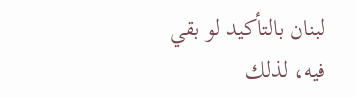لبنان بالتأكيد لو بقي فيه، لذلك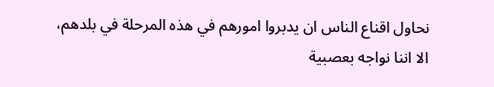نحاول اقناع الناس ان يدبروا امورهم في هذه المرحلة في بلدهم، الا اننا نواجه بعصبية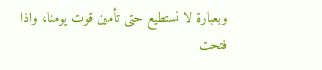وبعبارة لا نستطيع حتى تأمين قوت يومنا، واذا فتحت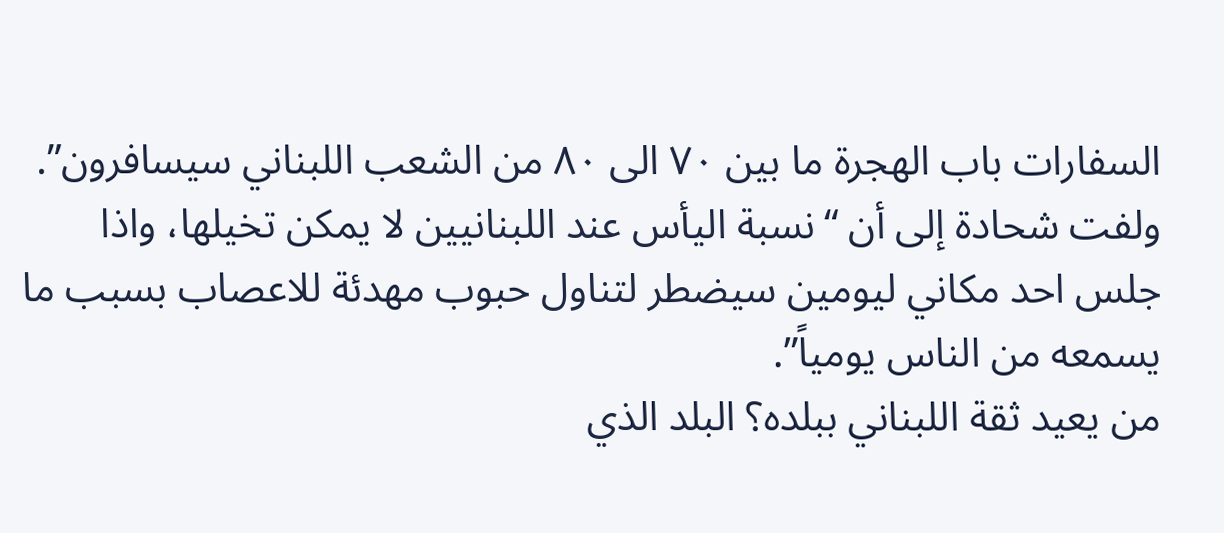السفارات باب الهجرة ما بين ٧٠ الى ٨٠ من الشعب اللبناني سيسافرون”.
ولفت شحادة إلى أن “نسبة اليأس عند اللبنانيين لا يمكن تخيلها، واذا جلس احد مكاني ليومين سيضطر لتناول حبوب مهدئة للاعصاب بسبب ما يسمعه من الناس يومياً”.
من يعيد ثقة اللبناني ببلده؟ البلد الذي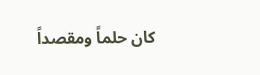كان حلماً ومقصداً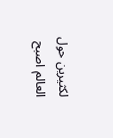لكثيرين حول العالم اصبح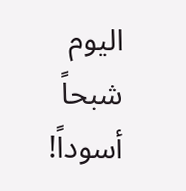اليوم شبحاً أسوداً!